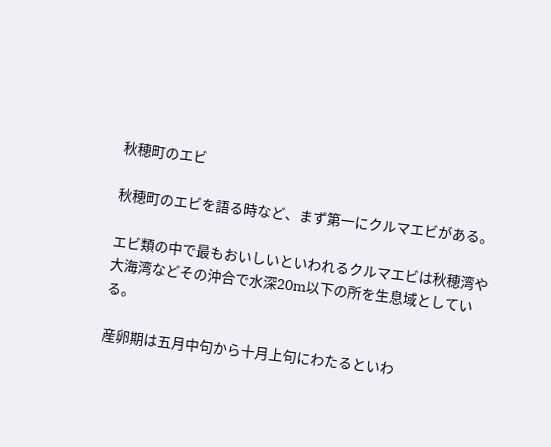秋穂町のエビ

秋穂町のエビを語る時など、まず第一にクルマエビがある。

エビ類の中で最もおいしいといわれるクルマエビは秋穂湾や大海湾などその沖合で水深20m以下の所を生息域としている。

産卵期は五月中句から十月上句にわたるといわ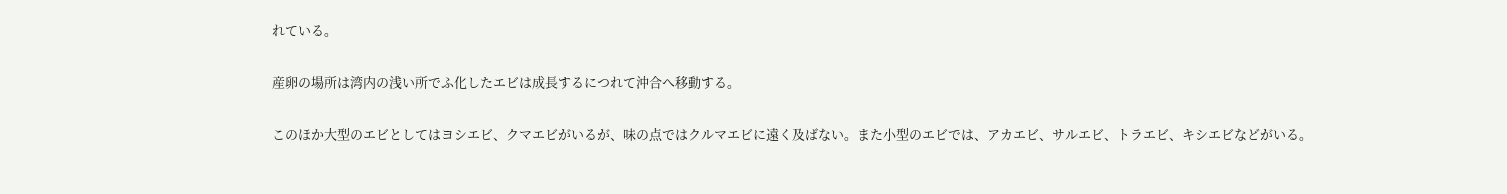れている。

産卵の場所は湾内の浅い所でふ化したエビは成長するにつれて沖合へ移動する。

このほか大型のエビとしてはヨシエビ、クマエビがいるが、味の点ではクルマエビに遠く及ばない。また小型のエビでは、アカエビ、サルエビ、トラエビ、キシエビなどがいる。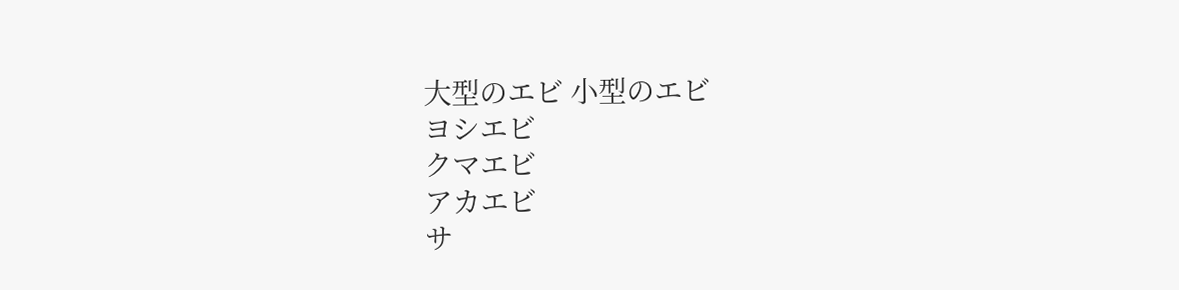大型のエビ 小型のエビ
ヨシエビ
クマエビ
アカエビ
サ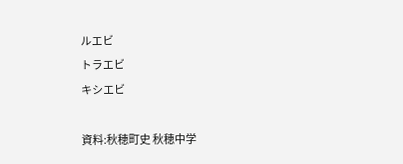ルエビ
トラエビ
キシエビ

資料:秋穂町史 秋穂中学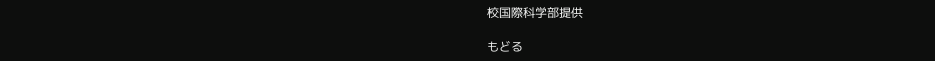校国際科学部提供

もどる